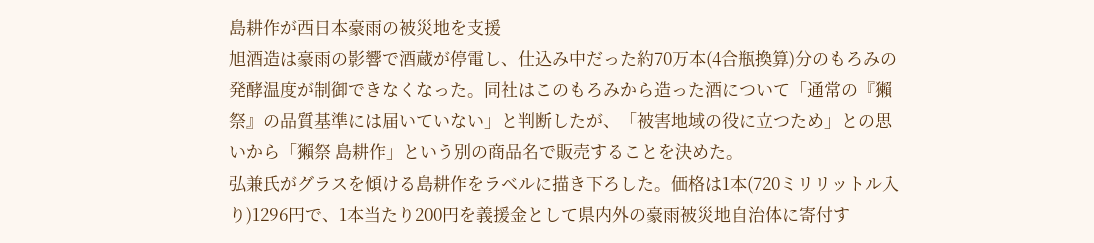島耕作が西日本豪雨の被災地を支援
旭酒造は豪雨の影響で酒蔵が停電し、仕込み中だった約70万本(4合瓶換算)分のもろみの発酵温度が制御できなくなった。同社はこのもろみから造った酒について「通常の『獺祭』の品質基準には届いていない」と判断したが、「被害地域の役に立つため」との思いから「獺祭 島耕作」という別の商品名で販売することを決めた。
弘兼氏がグラスを傾ける島耕作をラベルに描き下ろした。価格は1本(720ミリリットル入り)1296円で、1本当たり200円を義援金として県内外の豪雨被災地自治体に寄付す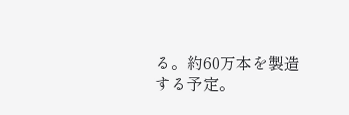る。約60万本を製造する予定。